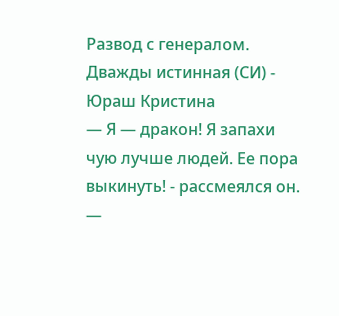Развод с генералом. Дважды истинная (СИ) - Юраш Кристина
— Я — дракон! Я запахи чую лучше людей. Ее пора выкинуть! - рассмеялся он. —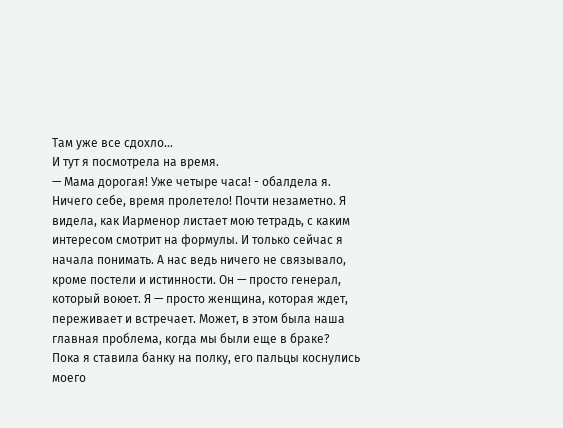Там уже все сдохло…
И тут я посмотрела на время.
— Мама дорогая! Уже четыре часа! - обалдела я.
Ничего себе, время пролетело! Почти незаметно. Я видела, как Иарменор листает мою тетрадь, с каким интересом смотрит на формулы. И только сейчас я начала понимать. А нас ведь ничего не связывало, кроме постели и истинности. Он — просто генерал, который воюет. Я — просто женщина, которая ждет, переживает и встречает. Может, в этом была наша главная проблема, когда мы были еще в браке?
Пока я ставила банку на полку, его пальцы коснулись моего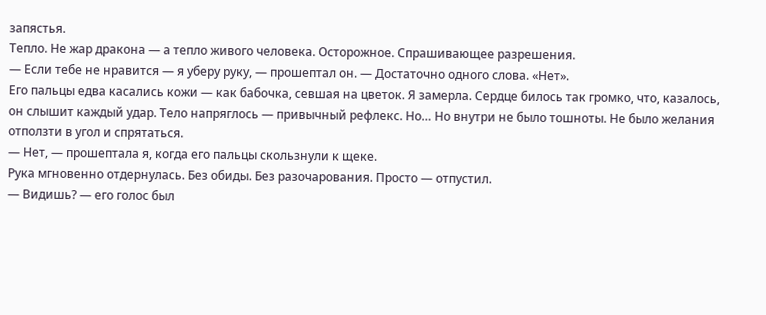запястья.
Тепло. Не жар дракона — а тепло живого человека. Осторожное. Спрашивающее разрешения.
— Если тебе не нравится — я уберу руку, — прошептал он. — Достаточно одного слова. «Нет».
Его пальцы едва касались кожи — как бабочка, севшая на цветок. Я замерла. Сердце билось так громко, что, казалось, он слышит каждый удар. Тело напряглось — привычный рефлекс. Но… Но внутри не было тошноты. Не было желания отползти в угол и спрятаться.
— Нет, — прошептала я, когда его пальцы скользнули к щеке.
Рука мгновенно отдернулась. Без обиды. Без разочарования. Просто — отпустил.
— Видишь? — его голос был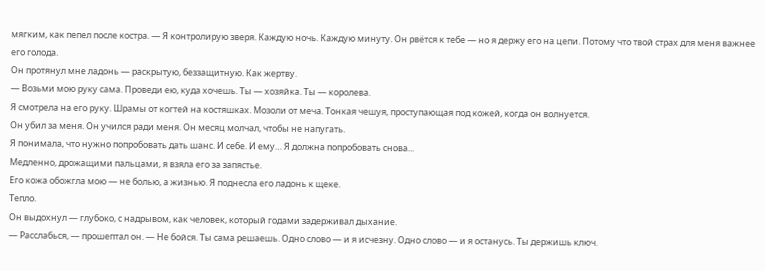мягким, как пепел после костра. — Я контролирую зверя. Каждую ночь. Каждую минуту. Он рвётся к тебе — но я держу его на цепи. Потому что твой страх для меня важнее его голода.
Он протянул мне ладонь — раскрытую, беззащитную. Как жертву.
— Возьми мою руку сама. Проведи ею, куда хочешь. Ты — хозяйка. Ты — королева.
Я смотрела на его руку. Шрамы от когтей на костяшках. Мозоли от меча. Тонкая чешуя, проступающая под кожей, когда он волнуется.
Он убил за меня. Он учился ради меня. Он месяц молчал, чтобы не напугать.
Я понимала, что нужно попробовать дать шанс. И себе. И ему… Я должна попробовать снова...
Медленно, дрожащими пальцами, я взяла его за запястье.
Его кожа обожгла мою — не болью, а жизнью. Я поднесла его ладонь к щеке.
Тепло.
Он выдохнул — глубоко, с надрывом, как человек, который годами задерживал дыхание.
— Расслабься, — прошептал он. — Не бойся. Ты сама решаешь. Одно слово — и я исчезну. Одно слово — и я останусь. Ты держишь ключ.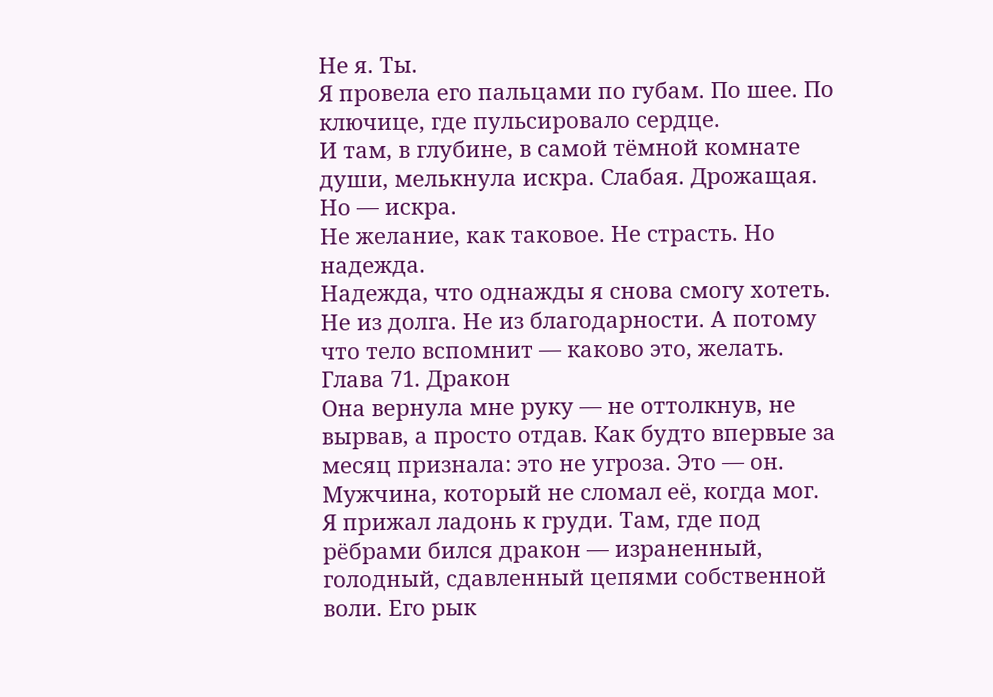Не я. Ты.
Я провела его пальцами по губам. По шее. По ключице, где пульсировало сердце.
И там, в глубине, в самой тёмной комнате души, мелькнула искра. Слабая. Дрожащая. Но — искра.
Не желание, как таковое. Не страсть. Но надежда.
Надежда, что однажды я снова смогу хотеть. Не из долга. Не из благодарности. А потому что тело вспомнит — каково это, желать.
Глава 71. Дракон
Она вернула мне руку — не оттолкнув, не вырвав, а просто отдав. Как будто впервые за месяц признала: это не угроза. Это — он. Мужчина, который не сломал её, когда мог.
Я прижал ладонь к груди. Там, где под рёбрами бился дракон — израненный, голодный, сдавленный цепями собственной воли. Его рык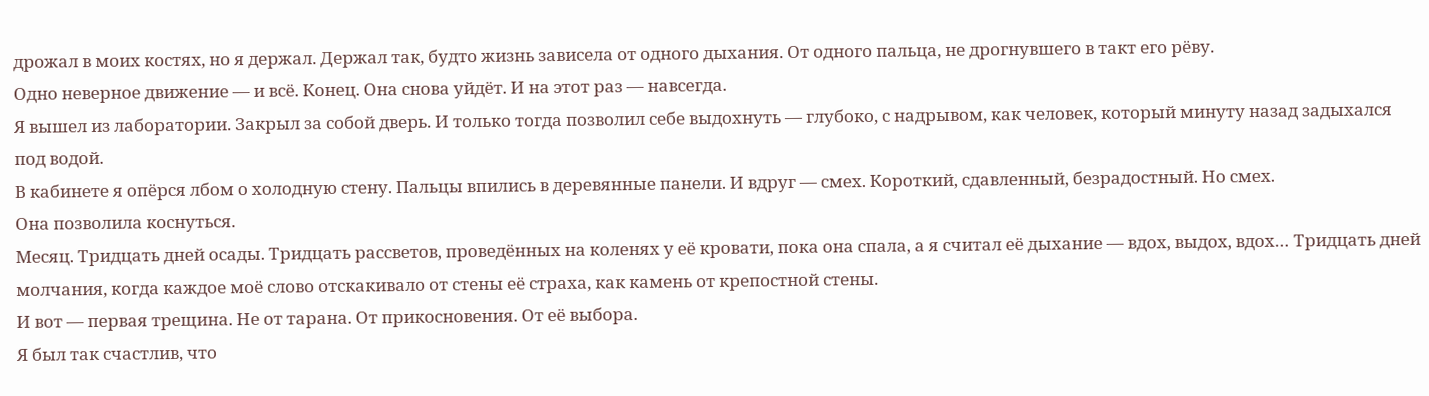дрожал в моих костях, но я держал. Держал так, будто жизнь зависела от одного дыхания. От одного пальца, не дрогнувшего в такт его рёву.
Одно неверное движение — и всё. Конец. Она снова уйдёт. И на этот раз — навсегда.
Я вышел из лаборатории. Закрыл за собой дверь. И только тогда позволил себе выдохнуть — глубоко, с надрывом, как человек, который минуту назад задыхался под водой.
В кабинете я опёрся лбом о холодную стену. Пальцы впились в деревянные панели. И вдруг — смех. Короткий, сдавленный, безрадостный. Но смех.
Она позволила коснуться.
Месяц. Тридцать дней осады. Тридцать рассветов, проведённых на коленях у её кровати, пока она спала, а я считал её дыхание — вдох, выдох, вдох… Тридцать дней молчания, когда каждое моё слово отскакивало от стены её страха, как камень от крепостной стены.
И вот — первая трещина. Не от тарана. От прикосновения. От её выбора.
Я был так счастлив, что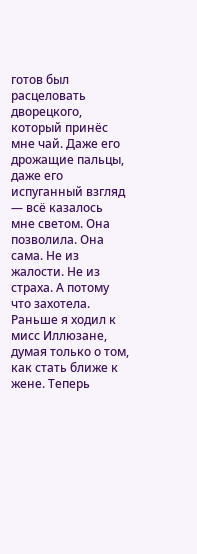готов был расцеловать дворецкого, который принёс мне чай. Даже его дрожащие пальцы, даже его испуганный взгляд — всё казалось мне светом. Она позволила. Она сама. Не из жалости. Не из страха. А потому что захотела.
Раньше я ходил к мисс Иллюзане, думая только о том, как стать ближе к жене. Теперь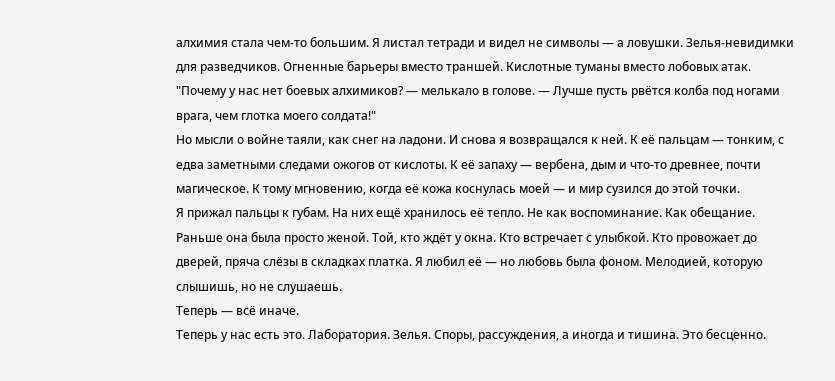алхимия стала чем-то большим. Я листал тетради и видел не символы — а ловушки. Зелья-невидимки для разведчиков. Огненные барьеры вместо траншей. Кислотные туманы вместо лобовых атак.
"Почему у нас нет боевых алхимиков? — мелькало в голове. — Лучше пусть рвётся колба под ногами врага, чем глотка моего солдата!"
Но мысли о войне таяли, как снег на ладони. И снова я возвращался к ней. К её пальцам — тонким, с едва заметными следами ожогов от кислоты. К её запаху — вербена, дым и что-то древнее, почти магическое. К тому мгновению, когда её кожа коснулась моей — и мир сузился до этой точки.
Я прижал пальцы к губам. На них ещё хранилось её тепло. Не как воспоминание. Как обещание.
Раньше она была просто женой. Той, кто ждёт у окна. Кто встречает с улыбкой. Кто провожает до дверей, пряча слёзы в складках платка. Я любил её — но любовь была фоном. Мелодией, которую слышишь, но не слушаешь.
Теперь — всё иначе.
Теперь у нас есть это. Лаборатория. Зелья. Споры, рассуждения, а иногда и тишина. Это бесценно.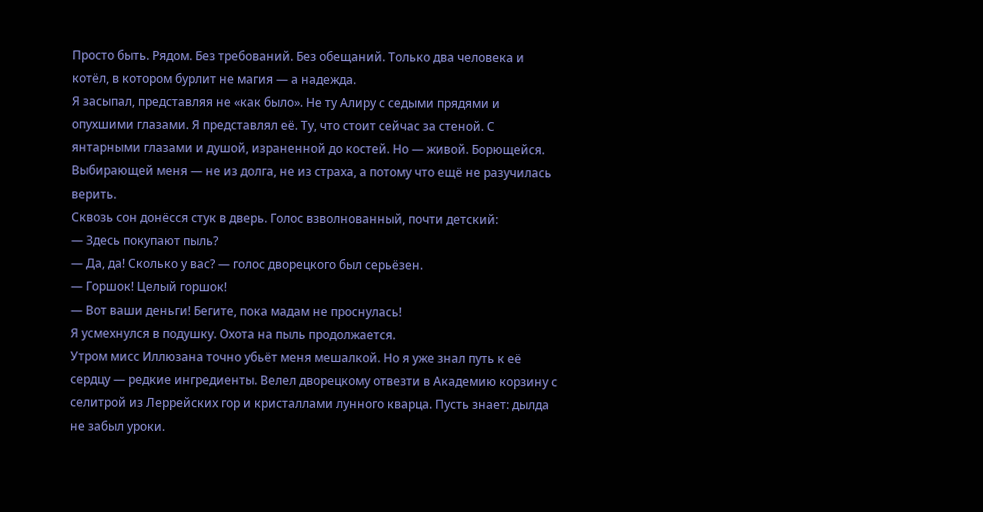Просто быть. Рядом. Без требований. Без обещаний. Только два человека и котёл, в котором бурлит не магия — а надежда.
Я засыпал, представляя не «как было». Не ту Алиру с седыми прядями и опухшими глазами. Я представлял её. Ту, что стоит сейчас за стеной. С янтарными глазами и душой, израненной до костей. Но — живой. Борющейся. Выбирающей меня — не из долга, не из страха, а потому что ещё не разучилась верить.
Сквозь сон донёсся стук в дверь. Голос взволнованный, почти детский:
— Здесь покупают пыль?
— Да, да! Сколько у вас? — голос дворецкого был серьёзен.
— Горшок! Целый горшок!
— Вот ваши деньги! Бегите, пока мадам не проснулась!
Я усмехнулся в подушку. Охота на пыль продолжается.
Утром мисс Иллюзана точно убьёт меня мешалкой. Но я уже знал путь к её сердцу — редкие ингредиенты. Велел дворецкому отвезти в Академию корзину с селитрой из Леррейских гор и кристаллами лунного кварца. Пусть знает: дылда не забыл уроки.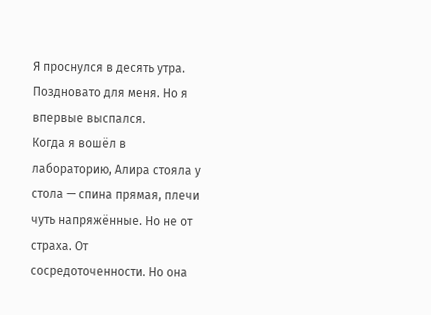Я проснулся в десять утра. Поздновато для меня. Но я впервые выспался.
Когда я вошёл в лабораторию, Алира стояла у стола — спина прямая, плечи чуть напряжённые. Но не от страха. От сосредоточенности. Но она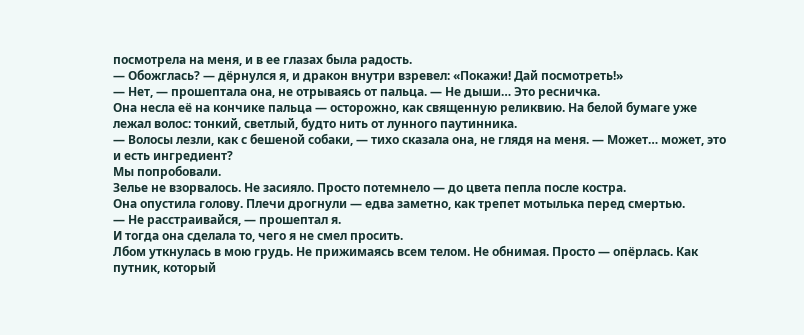посмотрела на меня, и в ее глазах была радость.
— Обожглась? — дёрнулся я, и дракон внутри взревел: «Покажи! Дай посмотреть!»
— Нет, — прошептала она, не отрываясь от пальца. — Не дыши… Это ресничка.
Она несла её на кончике пальца — осторожно, как священную реликвию. На белой бумаге уже лежал волос: тонкий, светлый, будто нить от лунного паутинника.
— Волосы лезли, как с бешеной собаки, — тихо сказала она, не глядя на меня. — Может… может, это и есть ингредиент?
Мы попробовали.
Зелье не взорвалось. Не засияло. Просто потемнело — до цвета пепла после костра.
Она опустила голову. Плечи дрогнули — едва заметно, как трепет мотылька перед смертью.
— Не расстраивайся, — прошептал я.
И тогда она сделала то, чего я не смел просить.
Лбом уткнулась в мою грудь. Не прижимаясь всем телом. Не обнимая. Просто — опёрлась. Как путник, который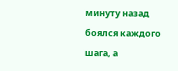минуту назад боялся каждого шага, а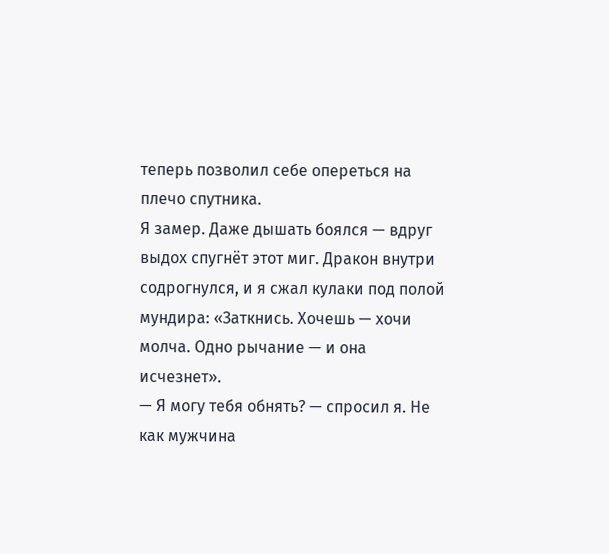теперь позволил себе опереться на плечо спутника.
Я замер. Даже дышать боялся — вдруг выдох спугнёт этот миг. Дракон внутри содрогнулся, и я сжал кулаки под полой мундира: «Заткнись. Хочешь — хочи молча. Одно рычание — и она исчезнет».
— Я могу тебя обнять? — спросил я. Не как мужчина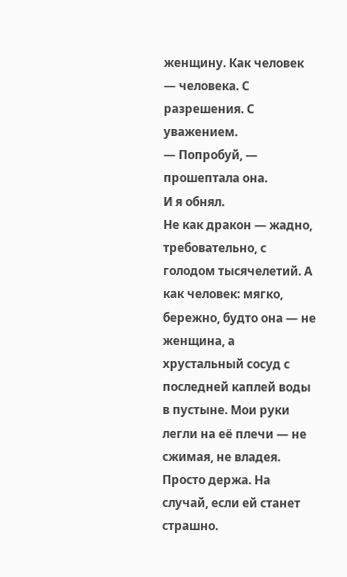женщину. Как человек — человека. С разрешения. С уважением.
— Попробуй, — прошептала она.
И я обнял.
Не как дракон — жадно, требовательно, с голодом тысячелетий. А как человек: мягко, бережно, будто она — не женщина, а хрустальный сосуд с последней каплей воды в пустыне. Мои руки легли на её плечи — не сжимая, не владея. Просто держа. На случай, если ей станет страшно.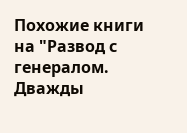Похожие книги на "Развод с генералом. Дважды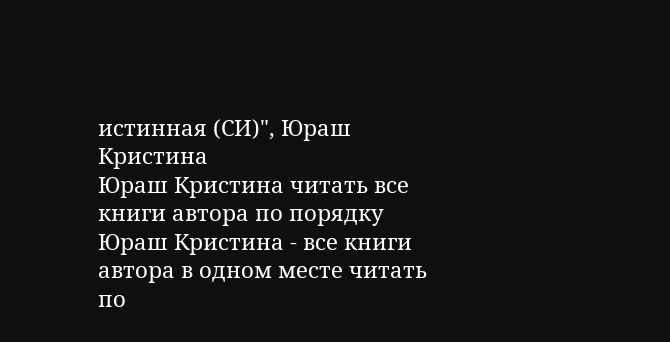истинная (СИ)", Юраш Кристина
Юраш Кристина читать все книги автора по порядку
Юраш Кристина - все книги автора в одном месте читать по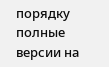порядку полные версии на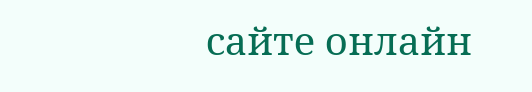сайте онлайн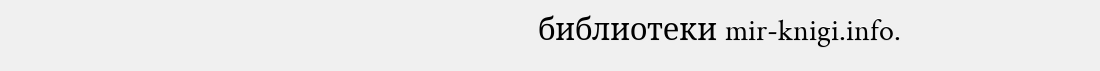библиотеки mir-knigi.info.